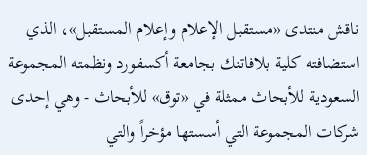ناقش منتدى «مستقبل الإعلام وإعلام المستقبل»، الذي استضافته كلية بلافاتنك بجامعة أكسفورد ونظمته المجموعة السعودية للأبحاث ممثلة في «توق» للأبحاث - وهي إحدى شركات المجموعة التي أسستها مؤخراً والتي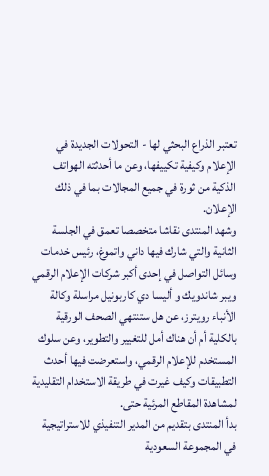تعتبر الذراع البحثي لها - التحولات الجديدة في الإعلام وكيفية تكييفها، وعن ما أحدثته الهواتف الذكية من ثورة في جميع المجالات بما في ذلك الإعلان.
وشهد المنتدى نقاشا متخصصا تعمق في الجلسة الثانية والتي شارك فيها داني واتموغ، رئيس خدمات وسائل التواصل في إحدى أكبر شركات الإعلام الرقمي ويبر شاندويك و أليسا دي كاربونيل مراسلة وكالة الأنباء رويترز، عن هل ستنتهي الصحف الورقية بالكلية أم أن هناك أمل للتغيير والتطوير، وعن سلوك المستخدم للإعلام الرقمي، واستعرضت فيها أحدث التطبيقات وكيف غيرت في طريقة الاستخدام التقليدية لمشاهدة المقاطع المرئية حتى.
بدأ المنتدى بتقديم من المدير التنفيذي للاستراتيجية في المجموعة السعودية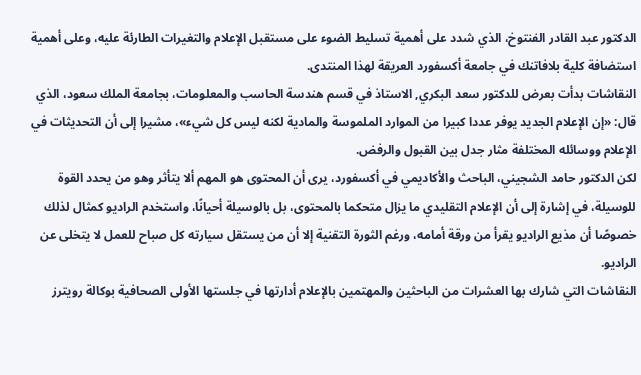الدكتور عبد القادر الفنتوخ، الذي شدد على أهمية تسليط الضوء على مستقبل الإعلام والتغيرات الطارئة عليه، وعلى أهمية استضافة كلية بلافاتنك في جامعة أكسفورد العريقة لهذا المنتدى.
النقاشات بدأت بعرض للدكتور سعد البكري, الاستاذ في قسم هندسة الحاسب والمعلومات، بجامعة الملك سعود، الذي قال: «إن الإعلام الجديد يوفر عددا كبيرا من الموارد الملموسة والمادية لكنه ليس كل شيء»، مشيرا إلى أن التحديثات في الإعلام ووسائله المختلفة مثار جدل بين القبول والرفض.
لكن الدكتور حامد الشجيني، الباحث والأكاديمي في أكسفورد، يرى أن المحتوى هو المهم ألا يتأثر وهو من يحدد القوة للوسيلة، في إشارة إلى أن الإعلام التقليدي ما يزال متحكما بالمحتوى، بل بالوسيلة أحيانًا، واستخدم الراديو كمثال لذلك خصوصًا أن مذيع الراديو يقرأ من ورقة أمامه، ورغم الثورة التقنية إلا أن من يستقل سيارته كل صباح للعمل لا يتخلى عن الراديو.
النقاشات التي شارك بها العشرات من الباحثين والمهتمين بالإعلام أدارتها في جلستها الأولى الصحافية بوكالة رويترز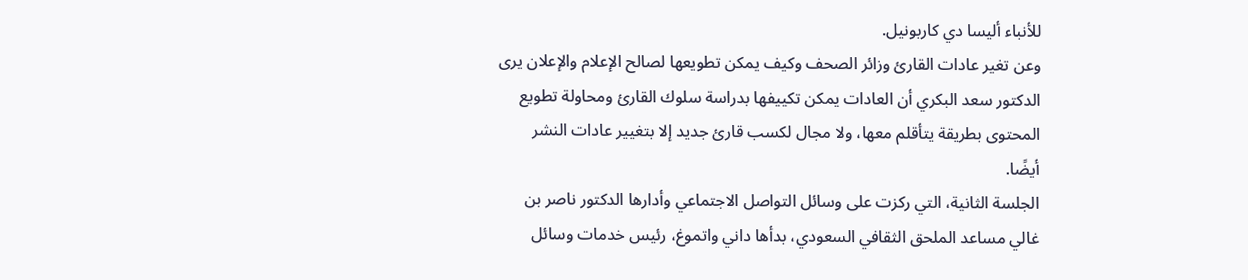للأنباء أليسا دي كاربونيل.
وعن تغير عادات القارئ وزائر الصحف وكيف يمكن تطويعها لصالح الإعلام والإعلان يرى الدكتور سعد البكري أن العادات يمكن تكييفها بدراسة سلوك القارئ ومحاولة تطويع المحتوى بطريقة يتأقلم معها، ولا مجال لكسب قارئ جديد إلا بتغيير عادات النشر أيضًا.
الجلسة الثانية، التي ركزت على وسائل التواصل الاجتماعي وأدارها الدكتور ناصر بن غالي مساعد الملحق الثقافي السعودي، بدأها داني واتموغ، رئيس خدمات وسائل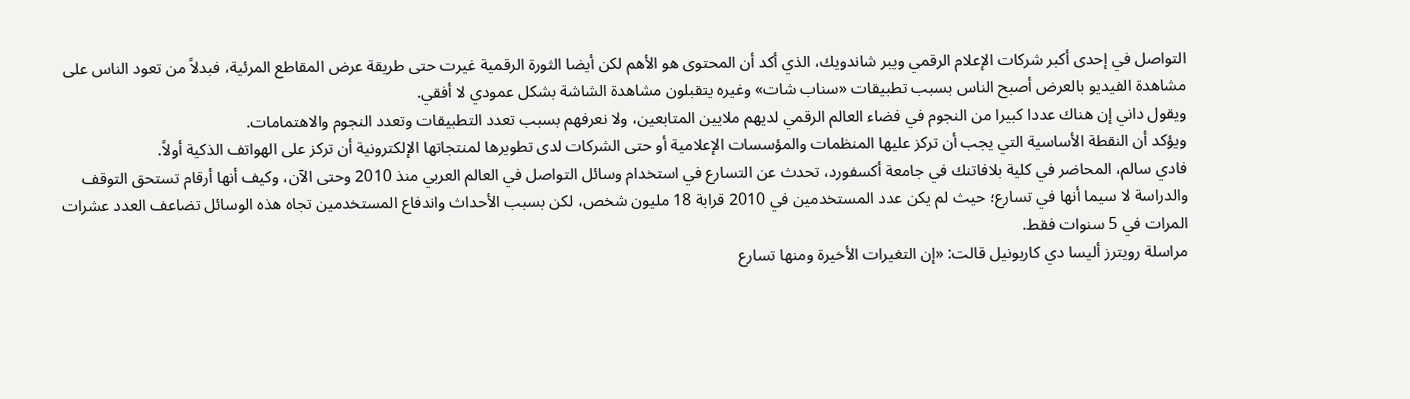التواصل في إحدى أكبر شركات الإعلام الرقمي ويبر شاندويك، الذي أكد أن المحتوى هو الأهم لكن أيضا الثورة الرقمية غيرت حتى طريقة عرض المقاطع المرئية، فبدلاً من تعود الناس على مشاهدة الفيديو بالعرض أصبح الناس بسبب تطبيقات «سناب شات» وغيره يتقبلون مشاهدة الشاشة بشكل عمودي لا أفقي.
ويقول داني إن هناك عددا كبيرا من النجوم في فضاء العالم الرقمي لديهم ملايين المتابعين، ولا نعرفهم بسبب تعدد التطبيقات وتعدد النجوم والاهتمامات.
ويؤكد أن النقطة الأساسية التي يجب أن تركز عليها المنظمات والمؤسسات الإعلامية أو حتى الشركات لدى تطويرها لمنتجاتها الإلكترونية أن تركز على الهواتف الذكية أولاً.
فادي سالم، المحاضر في كلية بلافاتنك في جامعة أكسفورد، تحدث عن التسارع في استخدام وسائل التواصل في العالم العربي منذ 2010 وحتى الآن، وكيف أنها أرقام تستحق التوقف والدراسة لا سيما أنها في تسارع؛ حيث لم يكن عدد المستخدمين في 2010 قرابة 18 مليون شخص، لكن بسبب الأحداث واندفاع المستخدمين تجاه هذه الوسائل تضاعف العدد عشرات المرات في 5 سنوات فقط.
مراسلة رويترز أليسا دي كاربونيل قالت: «إن التغيرات الأخيرة ومنها تسارع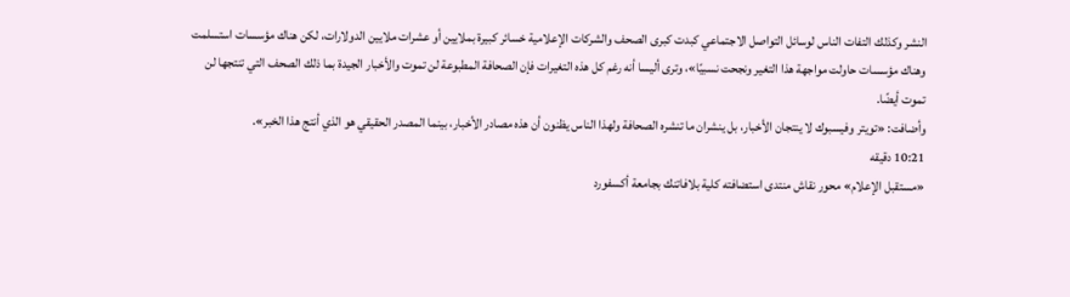النشر وكذلك التفات الناس لوسائل التواصل الاجتماعي كبدت كبرى الصحف والشركات الإعلامية خسائر كبيرة بملايين أو عشرات ملايين الدولارات، لكن هناك مؤسسات استسلمت وهناك مؤسسات حاولت مواجهة هذا التغير ونجحت نسبيًا»، وترى أليسا أنه رغم كل هذه التغيرات فإن الصحافة المطبوعة لن تموت والأخبار الجيدة بما ذلك الصحف التي تنتجها لن تموت أيضًا.
وأضافت: «تويتر وفيسبوك لا ينتجان الأخبار، بل ينشران ما تنشره الصحافة ولهذا الناس يظنون أن هذه مصادر الأخبار، بينما المصدر الحقيقي هو الذي أنتج هذا الخبر».
10:21 دقيقه
«مستقبل الإعلام» محور نقاش منتدى استضافته كلية بلافاتنك بجامعة أكسفورد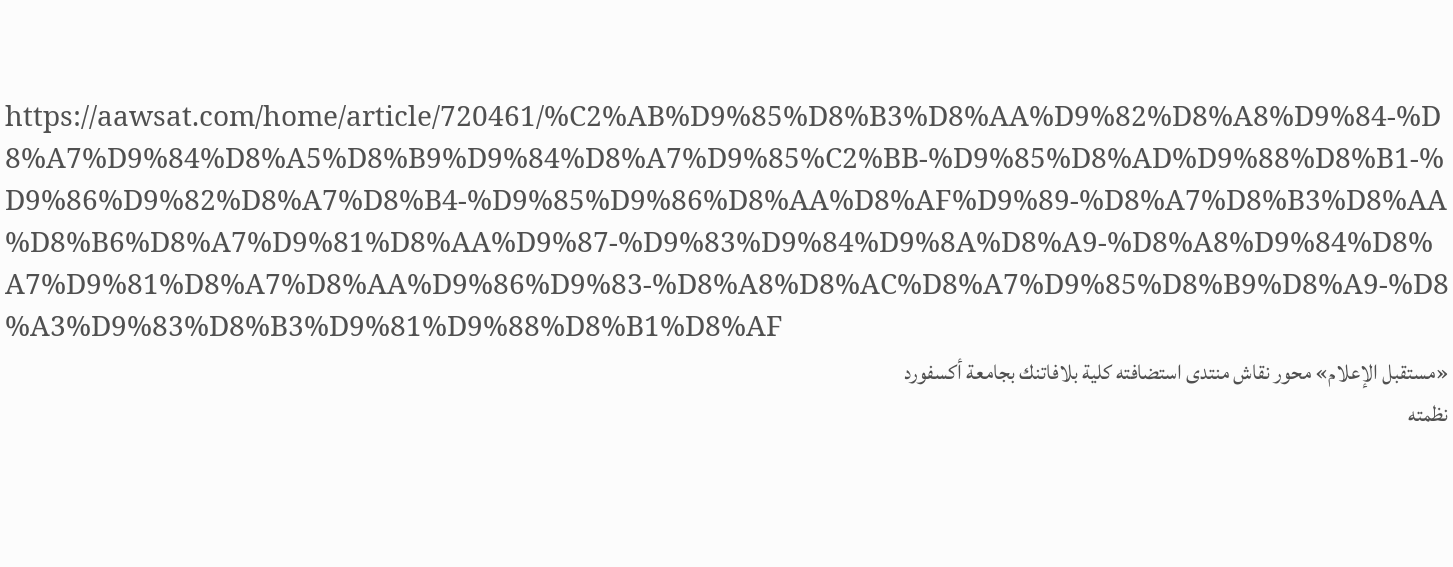https://aawsat.com/home/article/720461/%C2%AB%D9%85%D8%B3%D8%AA%D9%82%D8%A8%D9%84-%D8%A7%D9%84%D8%A5%D8%B9%D9%84%D8%A7%D9%85%C2%BB-%D9%85%D8%AD%D9%88%D8%B1-%D9%86%D9%82%D8%A7%D8%B4-%D9%85%D9%86%D8%AA%D8%AF%D9%89-%D8%A7%D8%B3%D8%AA%D8%B6%D8%A7%D9%81%D8%AA%D9%87-%D9%83%D9%84%D9%8A%D8%A9-%D8%A8%D9%84%D8%A7%D9%81%D8%A7%D8%AA%D9%86%D9%83-%D8%A8%D8%AC%D8%A7%D9%85%D8%B9%D8%A9-%D8%A3%D9%83%D8%B3%D9%81%D9%88%D8%B1%D8%AF
«مستقبل الإعلام» محور نقاش منتدى استضافته كلية بلافاتنك بجامعة أكسفورد
نظمته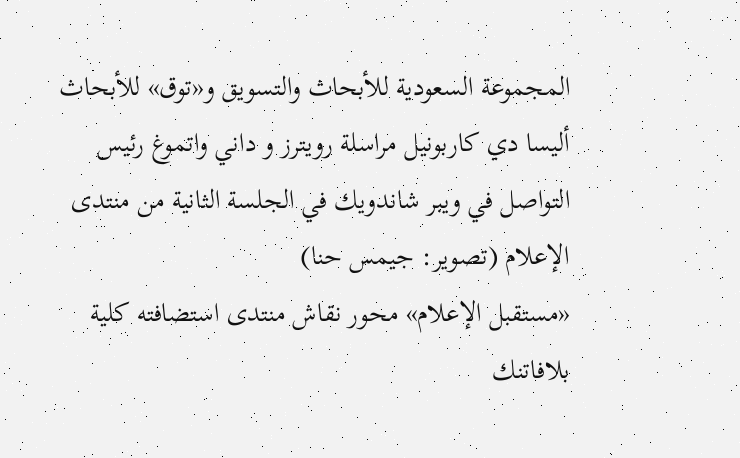المجموعة السعودية للأبحاث والتسويق و«توق» للأبحاث
أليسا دي كاربونيل مراسلة رويترز و داني واتموغ رئيس التواصل في ويبر شاندويك في الجلسة الثانية من منتدى الإعلام (تصوير: جيمس حنا)
«مستقبل الإعلام» محور نقاش منتدى استضافته كلية بلافاتنك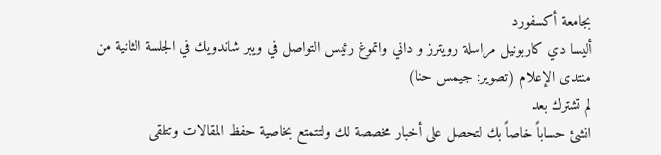بجامعة أكسفورد
أليسا دي كاربونيل مراسلة رويترز و داني واتموغ رئيس التواصل في ويبر شاندويك في الجلسة الثانية من منتدى الإعلام (تصوير: جيمس حنا)
لم تشترك بعد
انشئ حساباً خاصاً بك لتحصل على أخبار مخصصة لك ولتتمتع بخاصية حفظ المقالات وتتلقى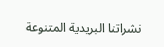نشراتنا البريدية المتنوعة